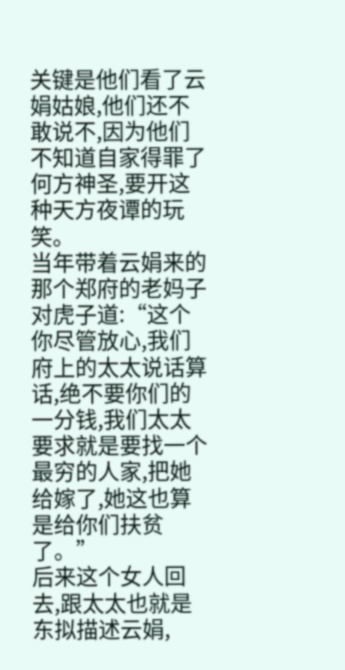关键是他们看了云娟姑娘,他们还不敢说不,因为他们不知道自家得罪了何方神圣,要开这种天方夜谭的玩笑。
当年带着云娟来的那个郑府的老妈子对虎子道:“这个你尽管放心,我们府上的太太说话算话,绝不要你们的一分钱,我们太太要求就是要找一个最穷的人家,把她给嫁了,她这也算是给你们扶贫了。”
后来这个女人回去,跟太太也就是东拟描述云娟,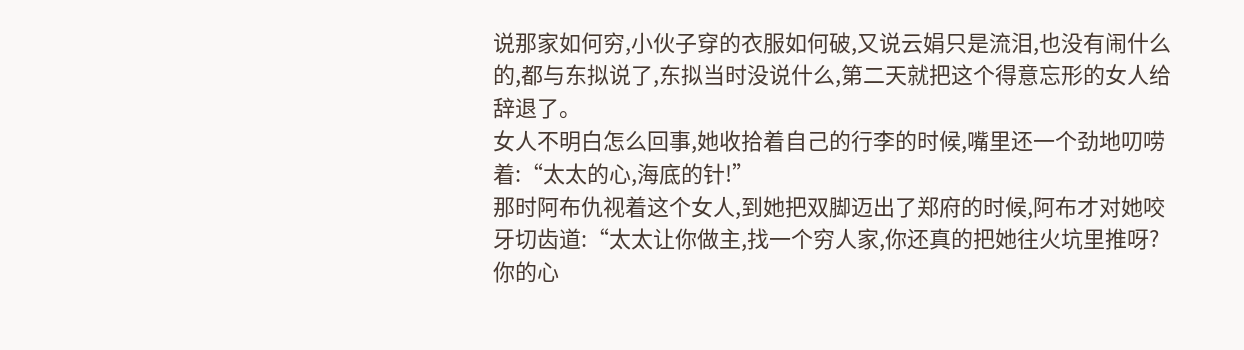说那家如何穷,小伙子穿的衣服如何破,又说云娟只是流泪,也没有闹什么的,都与东拟说了,东拟当时没说什么,第二天就把这个得意忘形的女人给辞退了。
女人不明白怎么回事,她收拾着自己的行李的时候,嘴里还一个劲地叨唠着:“太太的心,海底的针!”
那时阿布仇视着这个女人,到她把双脚迈出了郑府的时候,阿布才对她咬牙切齿道:“太太让你做主,找一个穷人家,你还真的把她往火坑里推呀?你的心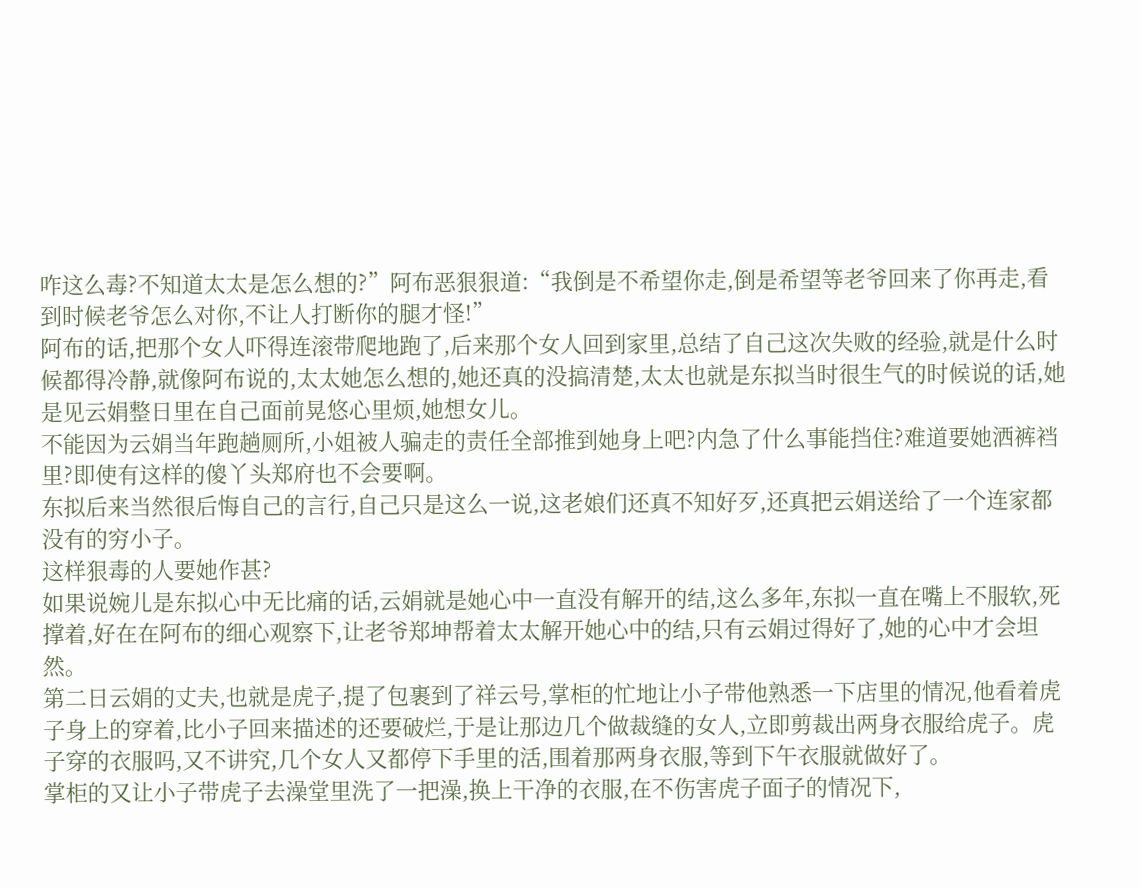咋这么毒?不知道太太是怎么想的?”阿布恶狠狠道:“我倒是不希望你走,倒是希望等老爷回来了你再走,看到时候老爷怎么对你,不让人打断你的腿才怪!”
阿布的话,把那个女人吓得连滚带爬地跑了,后来那个女人回到家里,总结了自己这次失败的经验,就是什么时候都得冷静,就像阿布说的,太太她怎么想的,她还真的没搞清楚,太太也就是东拟当时很生气的时候说的话,她是见云娟整日里在自己面前晃悠心里烦,她想女儿。
不能因为云娟当年跑趟厕所,小姐被人骗走的责任全部推到她身上吧?内急了什么事能挡住?难道要她洒裤裆里?即使有这样的傻丫头郑府也不会要啊。
东拟后来当然很后悔自己的言行,自己只是这么一说,这老娘们还真不知好歹,还真把云娟送给了一个连家都没有的穷小子。
这样狠毒的人要她作甚?
如果说婉儿是东拟心中无比痛的话,云娟就是她心中一直没有解开的结,这么多年,东拟一直在嘴上不服软,死撑着,好在在阿布的细心观察下,让老爷郑坤帮着太太解开她心中的结,只有云娟过得好了,她的心中才会坦然。
第二日云娟的丈夫,也就是虎子,提了包裹到了祥云号,掌柜的忙地让小子带他熟悉一下店里的情况,他看着虎子身上的穿着,比小子回来描述的还要破烂,于是让那边几个做裁缝的女人,立即剪裁出两身衣服给虎子。虎子穿的衣服吗,又不讲究,几个女人又都停下手里的活,围着那两身衣服,等到下午衣服就做好了。
掌柜的又让小子带虎子去澡堂里洗了一把澡,换上干净的衣服,在不伤害虎子面子的情况下,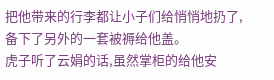把他带来的行李都让小子们给悄悄地扔了,备下了另外的一套被褥给他盖。
虎子听了云娟的话,虽然掌柜的给他安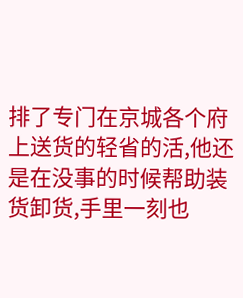排了专门在京城各个府上送货的轻省的活,他还是在没事的时候帮助装货卸货,手里一刻也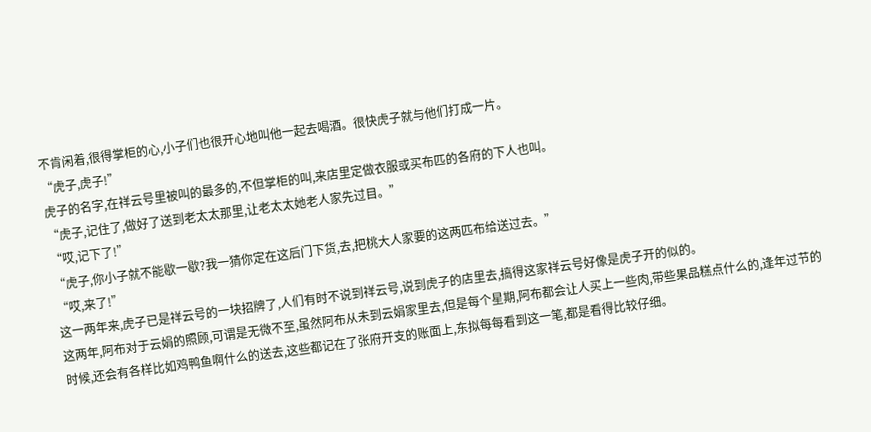不肯闲着,很得掌柜的心,小子们也很开心地叫他一起去喝酒。很快虎子就与他们打成一片。
“虎子,虎子!”
虎子的名字,在祥云号里被叫的最多的,不但掌柜的叫,来店里定做衣服或买布匹的各府的下人也叫。
“虎子,记住了,做好了送到老太太那里,让老太太她老人家先过目。”
“哎,记下了!”
“虎子,你小子就不能歇一歇?我一猜你定在这后门下货,去,把桃大人家要的这两匹布给送过去。”
“哎,来了!”
这一两年来,虎子已是祥云号的一块招牌了,人们有时不说到祥云号,说到虎子的店里去,搞得这家祥云号好像是虎子开的似的。
这两年,阿布对于云娟的照顾,可谓是无微不至,虽然阿布从未到云娟家里去,但是每个星期,阿布都会让人买上一些肉,带些果品糕点什么的,逢年过节的时候,还会有各样比如鸡鸭鱼啊什么的送去,这些都记在了张府开支的账面上,东拟每每看到这一笔,都是看得比较仔细。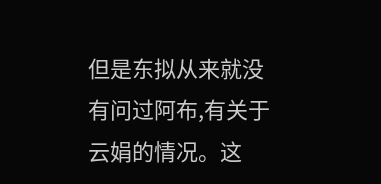但是东拟从来就没有问过阿布,有关于云娟的情况。这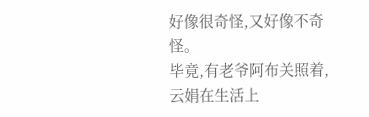好像很奇怪,又好像不奇怪。
毕竟,有老爷阿布关照着,云娟在生活上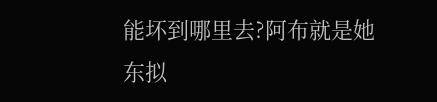能坏到哪里去?阿布就是她东拟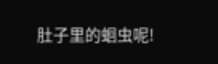肚子里的蛔虫呢!